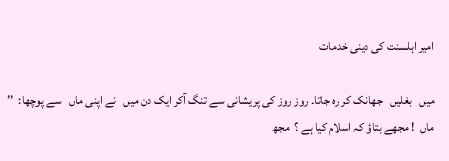امیر اہلسنت کی دینی خدمات

میں   بغلیں   جھانک کر رہ جاتا۔ روز روز کی پریشانی سے تنگ آکر ایک دن میں   نے اپنی ماں   سے پوچھا:  ’’ ماں  ! مجھے بتاؤ کہ اسلام کیا ہے ؟  مجھ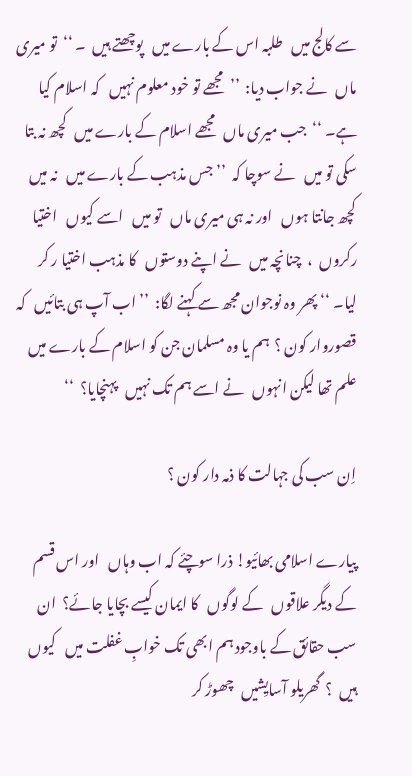سے کالج میں   طلبہ اس کے بارے میں   پوچھتے ہیں  ۔ ‘‘  تو میری ماں   نے جواب دیا:  ’’  مجھے تو خود معلوم نہیں   کہ اسلام کیا ہے۔ ‘‘  جب میری ماں   مجھے اسلام کے بارے میں   کچھ نہ بتا سکی تو میں   نے سوچا کہ  ’’ جس مذہب کے بارے میں   نہ میں   کچھ جانتا ہوں   اور نہ ہی میری ماں   تو میں   اسے کیوں   اختیا رکروں  ،  چنانچہ میں   نے اپنے دوستوں   کا مذہب اختیا ر کر لیا۔ ‘‘ پھر وہ نوجوان مجھ سے کہنے لگا:  ’’ اب آپ ہی بتائیں   کہ قصوروار کون ؟  ہم یا وہ مسلمان جن کو اسلام کے بارے میں   علم تھا لیکن انہوں   نے اسے ہم تک نہیں   پہنچایا؟  ‘‘

اِن سب کی جہالت کا ذمہ دار کون ؟

پیارے اسلامی بھائیو! ذرا سوچئے کہ اب وہاں   اور اس قسم کے دیگر علاقوں   کے لوگوں   کا ایمان کیسے بچایا جائے؟  ان سب حقائق کے باوجود ہم ابھی تک خوابِ غفلت میں   کیوں   ہیں  ؟  گھریلو آسایِشیں   چھوڑ کر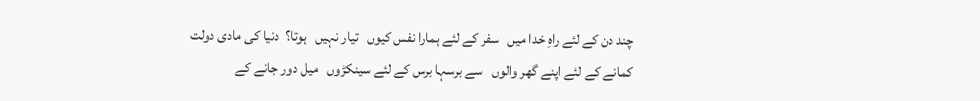چند دن کے لئے راہِ خدا میں   سفر کے لئے ہمارا نفس کیوں   تیار نہیں   ہوتا؟  دنیا کی مادی دولت کمانے کے لئے اپنے گھر والوں   سے برسہا برس کے لئے سینکڑوں   میل دور جانے کے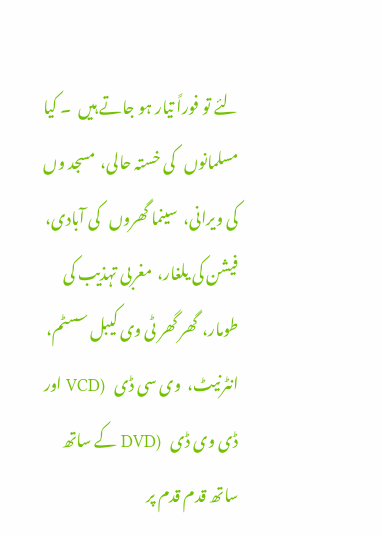لئے تو فوراً تیار ہو جاتے ہیں  ۔ کیا مسلمانوں   کی خستہ حالی،  مسجد وں   کی ویرانی،  سینما گھروں   کی آبادی،  فیشن کی یلغار،  مغربی تہذیب کی طومار،  گھر گھر ٹی وی کیبل سسٹم،  انٹرنیٹ،  وی سی ڈی   (VCD اور ڈی وی ڈی   (DVD کے ساتھ ساتھ قدم قدم پر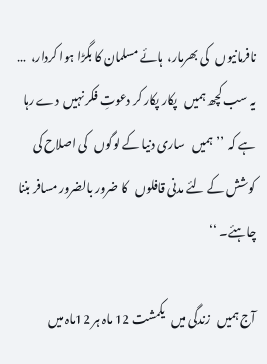نافرمانیوں   کی بھرمار،  ہائے مسلمان کا بگڑا ہوا کردار،  … یہ سب کچھ ہمیں   پکار پکار کر دعوتِ فکر نہیں  دے رہا ہے کہ  ’’ ہمیں   ساری دنیا کے لوگوں   کی اصلاح کی کوشش کے لئے مدنی قافلوں   کا ضرور بالضرور مسافر بننا چاہئے۔ ‘‘

آج ہمیں   زندگی میں   یکمشت 12 ماہ ہر 12ماہ میں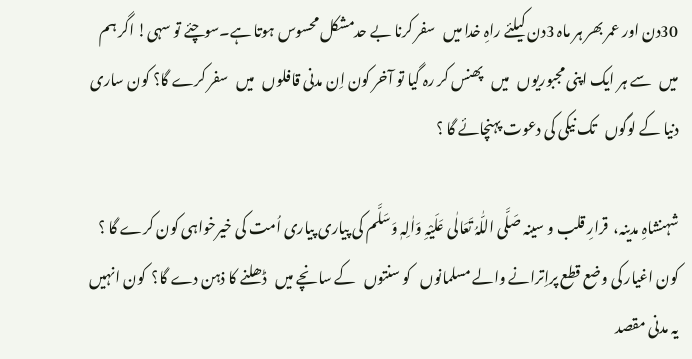30دن اور عمر بھر ہر ماہ 3دن کیلئے راہِ خدا میں   سفر کرنا بے حدمشکل محسوس ہوتا ہے۔سوچئے تو سہی! اگر ہم میں   سے ہر ایک اپنی مجبوریوں   میں   پھنس کر رہ گیا تو آخر کون اِن مدنی قافلوں   میں   سفر کرے گا؟ کون ساری دنیا کے لوگوں   تک نیکی کی دعوت پہنچائے گا ؟

شہنشاہِ مدینہ،  قرارِ قلب و سینہ صَلَّی اللّٰہُ تَعَالٰی عَلَیْہِ وَاٰلِہٖ وَسَلَّم کی پیاری پیاری اُمت کی خیرخواہی کون کرے گا ؟ کون اغیار کی وضع قطع پراِترانے والے مسلمانوں   کو سنتوں   کے سانچے میں   ڈھلنے کا ذہن دے گا؟  کون انہیں   یہ مدنی مقصد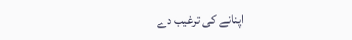اپنانے کی ترغیب دے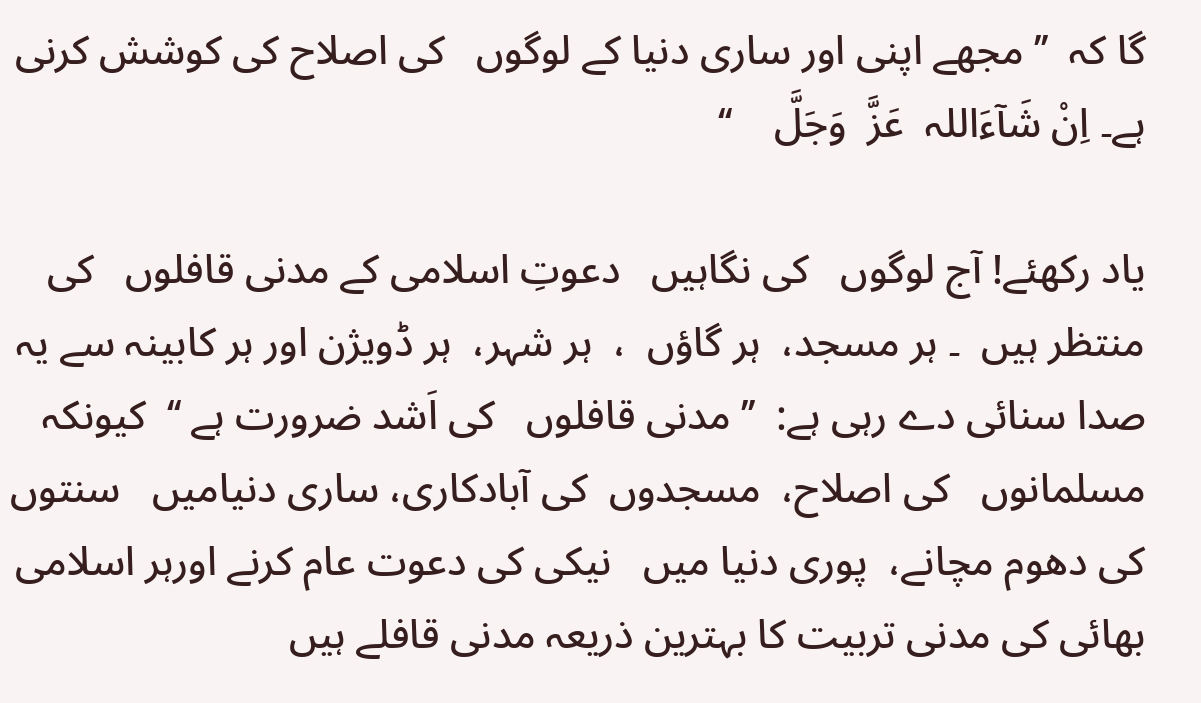گا کہ  ’’ مجھے اپنی اور ساری دنیا کے لوگوں   کی اصلاح کی کوشش کرنی ہے۔ اِنْ شَآءَاللہ  عَزَّ  وَجَلَّ    ‘‘

یاد رکھئے! آج لوگوں   کی نگاہیں   دعوتِ اسلامی کے مدنی قافلوں   کی منتظر ہیں  ۔ ہر مسجد،  ہر گاؤں  ،  ہر شہر،  ہر ڈویژن اور ہر کابینہ سے یہ صدا سنائی دے رہی ہے:  ’’ مدنی قافلوں   کی اَشد ضرورت ہے ‘‘  کیونکہ مسلمانوں   کی اصلاح،  مسجدوں  کی آبادکاری، ساری دنیامیں   سنتوں   کی دھوم مچانے،  پوری دنیا میں   نیکی کی دعوت عام کرنے اورہر اسلامی بھائی کی مدنی تربیت کا بہترین ذریعہ مدنی قافلے ہیں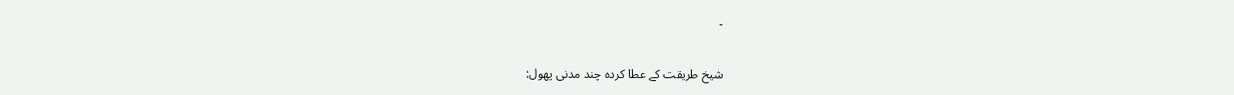۔

شیخ طریقت کے عطا کردہ چند مدنی پھول: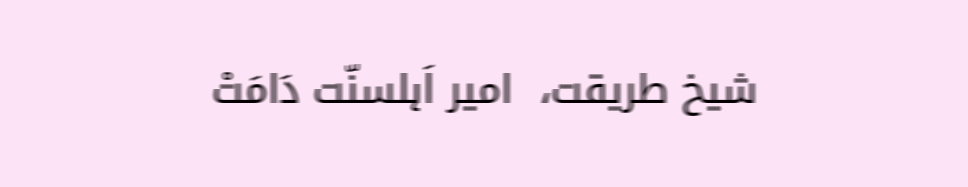شیخ طریقت،  امیر اَہلسنّت دَامَتْ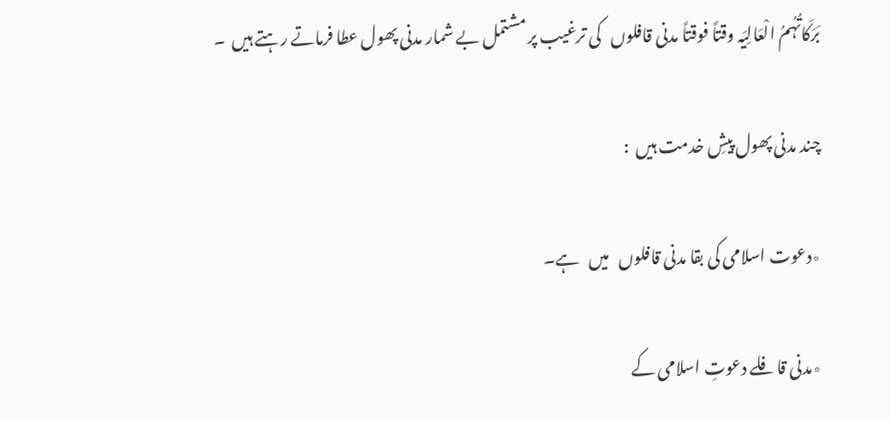بَرَکَاتُہُمُ الْعَالِیَہ وقتاً فوقتاً مدنی قافلوں   کی ترغیب پر مشتمل بے شمار مدنی پھول عطا فرماتے رہتے ہیں  ۔

چند مدنی پھول پیشِ خدمت ہیں  :

٭دعوت اسلامی کی بقا مدنی قافلوں   میں   ہے۔

٭مدنی قافلے دعوتِ اسلامی کے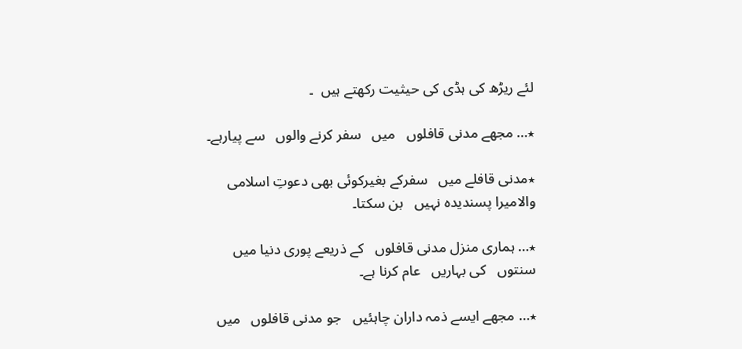لئے ریڑھ کی ہڈی کی حیثیت رکھتے ہیں  ۔

٭… مجھے مدنی قافلوں   میں   سفر کرنے والوں   سے پیارہے۔

٭مدنی قافلے میں   سفرکے بغیرکوئی بھی دعوتِ اسلامی والامیرا پسندیدہ نہیں   بن سکتا۔

٭… ہماری منزل مدنی قافلوں   کے ذریعے پوری دنیا میں   سنتوں   کی بہاریں   عام کرنا ہے۔

٭… مجھے ایسے ذمہ داران چاہئیں   جو مدنی قافلوں   میں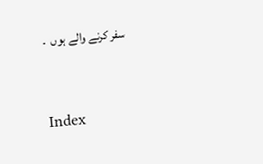سفر کرنے والے ہوں  ۔



Index